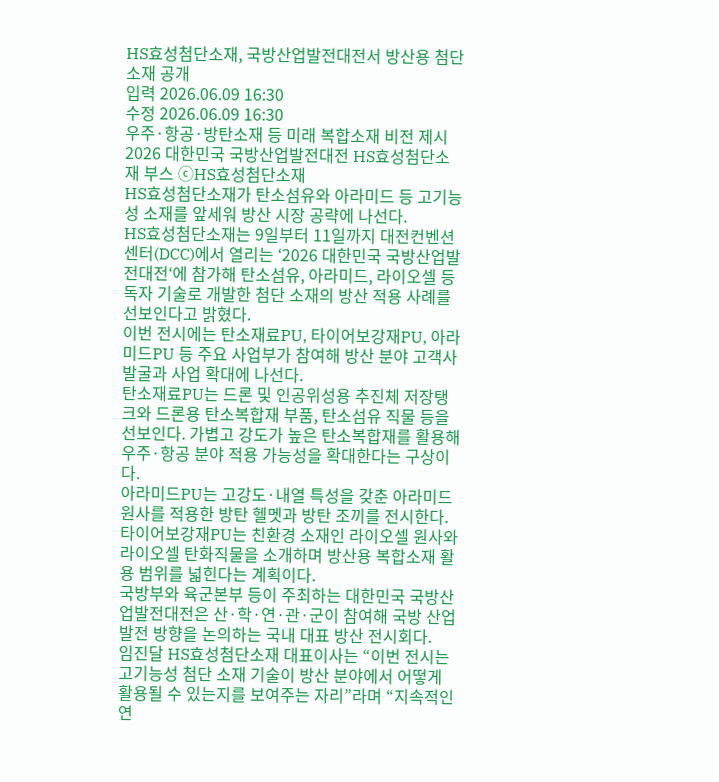HS효성첨단소재, 국방산업발전대전서 방산용 첨단소재 공개
입력 2026.06.09 16:30
수정 2026.06.09 16:30
우주·항공·방탄소재 등 미래 복합소재 비전 제시
2026 대한민국 국방산업발전대전 HS효성첨단소재 부스 ⓒHS효성첨단소재
HS효성첨단소재가 탄소섬유와 아라미드 등 고기능성 소재를 앞세워 방산 시장 공략에 나선다.
HS효성첨단소재는 9일부터 11일까지 대전컨벤션센터(DCC)에서 열리는 ‘2026 대한민국 국방산업발전대전‘에 참가해 탄소섬유, 아라미드, 라이오셀 등 독자 기술로 개발한 첨단 소재의 방산 적용 사례를 선보인다고 밝혔다.
이번 전시에는 탄소재료PU, 타이어보강재PU, 아라미드PU 등 주요 사업부가 참여해 방산 분야 고객사 발굴과 사업 확대에 나선다.
탄소재료PU는 드론 및 인공위성용 추진체 저장탱크와 드론용 탄소복합재 부품, 탄소섬유 직물 등을 선보인다. 가볍고 강도가 높은 탄소복합재를 활용해 우주·항공 분야 적용 가능성을 확대한다는 구상이다.
아라미드PU는 고강도·내열 특성을 갖춘 아라미드 원사를 적용한 방탄 헬멧과 방탄 조끼를 전시한다. 타이어보강재PU는 친환경 소재인 라이오셀 원사와 라이오셀 탄화직물을 소개하며 방산용 복합소재 활용 범위를 넓힌다는 계획이다.
국방부와 육군본부 등이 주최하는 대한민국 국방산업발전대전은 산·학·연·관·군이 참여해 국방 산업 발전 방향을 논의하는 국내 대표 방산 전시회다.
임진달 HS효성첨단소재 대표이사는 “이번 전시는 고기능성 첨단 소재 기술이 방산 분야에서 어떻게 활용될 수 있는지를 보여주는 자리”라며 “지속적인 연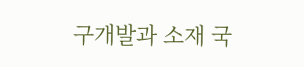구개발과 소재 국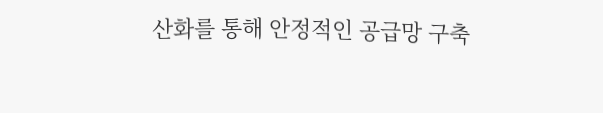산화를 통해 안정적인 공급망 구축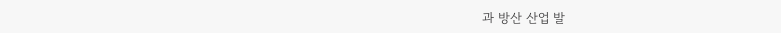과 방산 산업 발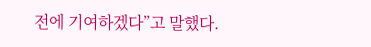전에 기여하겠다”고 말했다.